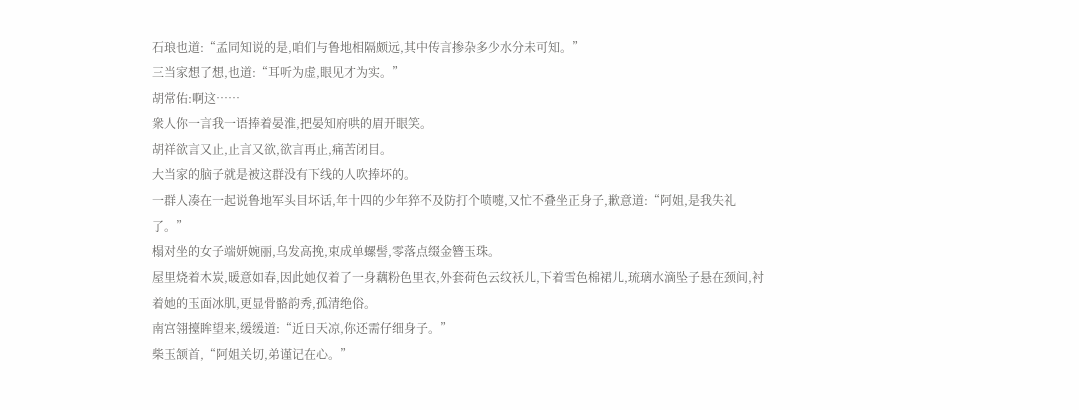石琅也道:“孟同知说的是,咱们与鲁地相隔颇远,其中传言掺杂多少水分未可知。”
三当家想了想,也道:“耳听为虚,眼见才为实。”
胡常佑:啊这……
衆人你一言我一语捧着晏淮,把晏知府哄的眉开眼笑。
胡祥欲言又止,止言又欲,欲言再止,痛苦闭目。
大当家的脑子就是被这群没有下线的人吹捧坏的。
一群人凑在一起说鲁地军头目坏话,年十四的少年猝不及防打个喷嚏,又忙不叠坐正身子,歉意道:“阿姐,是我失礼了。”
榻对坐的女子端妍婉丽,乌发高挽,束成单螺髻,零落点缀金簪玉珠。
屋里烧着木炭,暖意如春,因此她仅着了一身藕粉色里衣,外套荷色云纹袄儿,下着雪色棉裙儿,琉璃水滴坠子悬在颈间,衬着她的玉面冰肌,更显骨骼韵秀,孤清绝俗。
南宫翎擡眸望来,缓缓道:“近日天凉,你还需仔细身子。”
柴玉颔首,“阿姐关切,弟谨记在心。”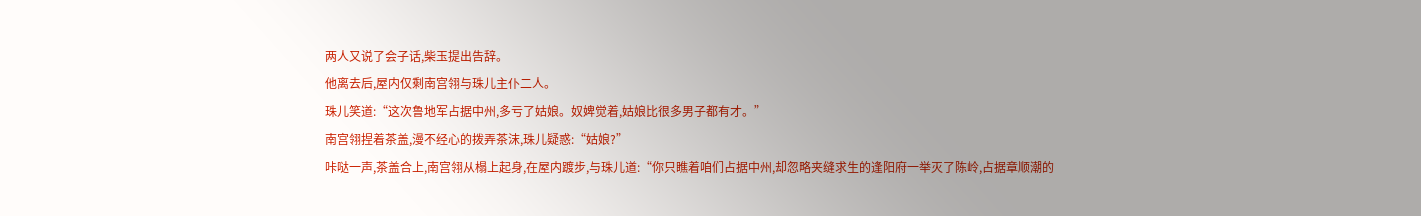两人又说了会子话,柴玉提出告辞。
他离去后,屋内仅剩南宫翎与珠儿主仆二人。
珠儿笑道:“这次鲁地军占据中州,多亏了姑娘。奴婢觉着,姑娘比很多男子都有才。”
南宫翎捏着茶盖,漫不经心的拨弄茶沫,珠儿疑惑:“姑娘?”
咔哒一声,茶盖合上,南宫翎从榻上起身,在屋内踱步,与珠儿道:“你只瞧着咱们占据中州,却忽略夹缝求生的逢阳府一举灭了陈岭,占据章顺潮的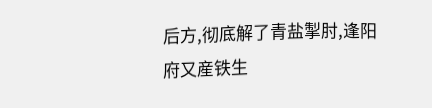后方,彻底解了青盐掣肘,逢阳府又産铁生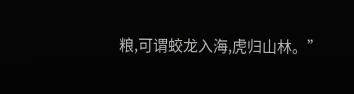粮,可谓蛟龙入海,虎归山林。”